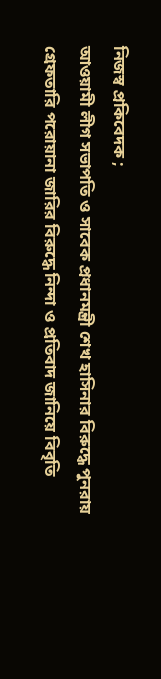নিজস্ব প্রকিবেদক ;
আওয়ামী লীগ সভাপতি ও সাবেক প্রধানমন্ত্রী শেখ হাসিনার বিরুদ্ধে পুনরায় গ্রেফতারি পরোয়ানা জারির বিরুদ্ধে নিন্দা ও প্রতিবাদ জানিয়ে বিবৃতি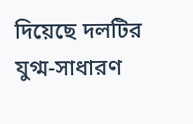দিয়েছে দলটির যুগ্ম-সাধারণ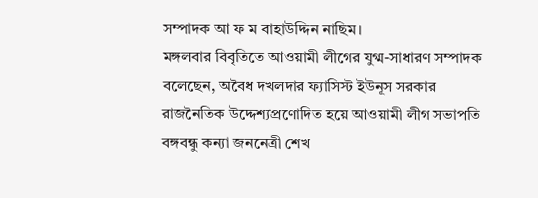সম্পাদক আ ফ ম বাহাউদ্দিন নাছিম।
মঙ্গলবার বিবৃতিতে আওয়ামী লীগের যুগ্ম-সাধারণ সম্পাদক বলেছেন, অবৈধ দখলদার ফ্যাসিস্ট ইউনূস সরকার রাজনৈতিক উদ্দেশ্যপ্রণোদিত হয়ে আওয়ামী লীগ সভাপতি বঙ্গবন্ধু কন্যা জননেত্রী শেখ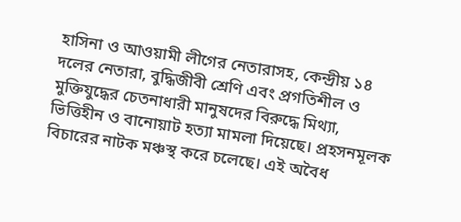হাসিনা ও আওয়ামী লীগের নেতারাসহ, কেন্দ্রীয় ১৪ দলের নেতারা, বুদ্ধিজীবী শ্রেণি এবং প্রগতিশীল ও মুক্তিযুদ্ধের চেতনাধারী মানুষদের বিরুদ্ধে মিথ্যা, ভিত্তিহীন ও বানোয়াট হত্যা মামলা দিয়েছে। প্রহসনমূলক বিচারের নাটক মঞ্চস্থ করে চলেছে। এই অবৈধ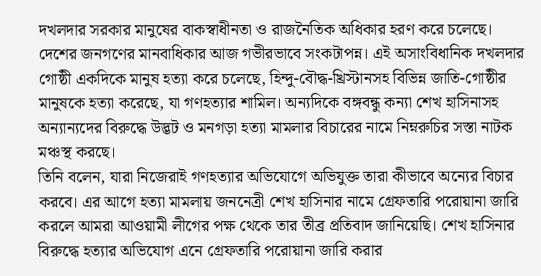দখলদার সরকার মানুষের বাকস্বাধীনতা ও রাজনৈতিক অধিকার হরণ করে চলেছে। দেশের জনগণের মানবাধিকার আজ গভীরভাবে সংকটাপন্ন। এই অসাংবিধানিক দখলদার গোষ্ঠী একদিকে মানুষ হত্যা করে চলেছে, হিন্দু-বৌদ্ধ-খ্রিস্টানসহ বিভিন্ন জাতি-গোষ্ঠীর মানুষকে হত্যা করেছে, যা গণহত্যার শামিল। অন্যদিকে বঙ্গবন্ধু কন্যা শেখ হাসিনাসহ অন্যান্যদের বিরুদ্ধে উদ্ভট ও মনগড়া হত্যা মামলার বিচারের নামে নিম্নরুচির সস্তা নাটক মঞ্চস্থ করছে।
তিনি বলেন, যারা নিজেরাই গণহত্যার অভিযোগে অভিযুক্ত তারা কীভাবে অন্যের বিচার করবে। এর আগে হত্যা মামলায় জননেত্রী শেখ হাসিনার নামে গ্রেফতারি পরোয়ানা জারি করলে আমরা আওয়ামী লীগের পক্ষ থেকে তার তীব্র প্রতিবাদ জানিয়েছি। শেখ হাসিনার বিরুদ্ধে হত্যার অভিযোগ এনে গ্রেফতারি পরোয়ানা জারি করার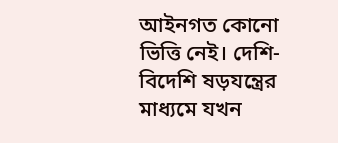আইনগত কোনো ভিত্তি নেই। দেশি-বিদেশি ষড়যন্ত্রের মাধ্যমে যখন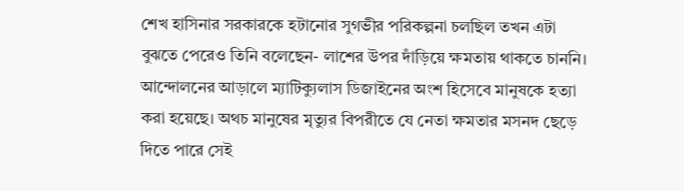শেখ হাসিনার সরকারকে হটানোর সুগভীর পরিকল্পনা চলছিল তখন এটা বুঝতে পেরেও তিনি বলেছেন- লাশের উপর দাঁড়িয়ে ক্ষমতায় থাকতে চাননি। আন্দোলনের আড়ালে ম্যাটিক্যুলাস ডিজাইনের অংশ হিসেবে মানুষকে হত্যা করা হয়েছে। অথচ মানুষের মৃত্যুর বিপরীতে যে নেতা ক্ষমতার মসনদ ছেড়ে দিতে পারে সেই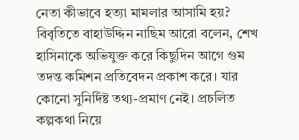নেতা কীভাবে হত্যা মামলার আসামি হয়?
বিবৃতিতে বাহাউদ্দিন নাছিম আরো বলেন, শেখ হাসিনাকে অভিযুক্ত করে কিছুদিন আগে গুম তদন্ত কমিশন প্রতিবেদন প্রকাশ করে। যার কোনো সুনির্দিষ্ট তথ্য-প্রমাণ নেই। প্রচলিত কল্পকথা নিয়ে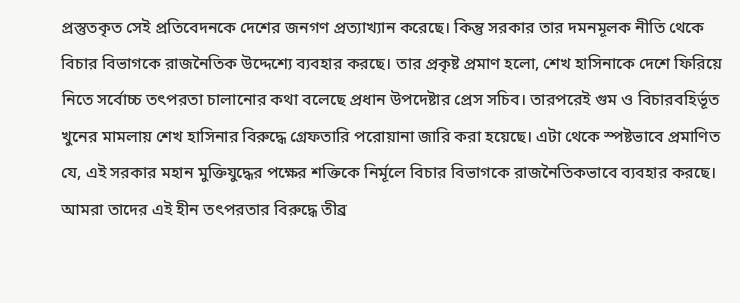প্রস্তুতকৃত সেই প্রতিবেদনকে দেশের জনগণ প্রত্যাখ্যান করেছে। কিন্তু সরকার তার দমনমূলক নীতি থেকে বিচার বিভাগকে রাজনৈতিক উদ্দেশ্যে ব্যবহার করছে। তার প্রকৃষ্ট প্রমাণ হলো, শেখ হাসিনাকে দেশে ফিরিয়ে নিতে সর্বোচ্চ তৎপরতা চালানোর কথা বলেছে প্রধান উপদেষ্টার প্রেস সচিব। তারপরেই গুম ও বিচারবহির্ভূত খুনের মামলায় শেখ হাসিনার বিরুদ্ধে গ্রেফতারি পরোয়ানা জারি করা হয়েছে। এটা থেকে স্পষ্টভাবে প্রমাণিত যে, এই সরকার মহান মুক্তিযুদ্ধের পক্ষের শক্তিকে নির্মূলে বিচার বিভাগকে রাজনৈতিকভাবে ব্যবহার করছে। আমরা তাদের এই হীন তৎপরতার বিরুদ্ধে তীব্র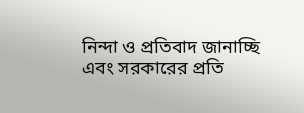নিন্দা ও প্রতিবাদ জানাচ্ছি এবং সরকারের প্রতি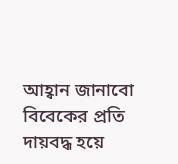আহ্বান জানাবো বিবেকের প্রতি দায়বদ্ধ হয়ে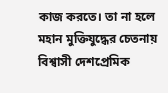কাজ করতে। তা না হলে মহান মুক্তিযুদ্ধের চেতনায় বিশ্বাসী দেশপ্রেমিক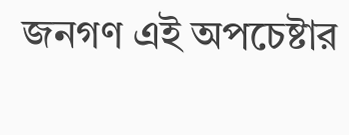জনগণ এই অপচেষ্টার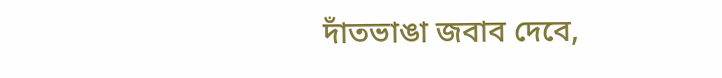দাঁতভাঙা জবাব দেবে,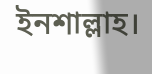ইনশাল্লাহ।